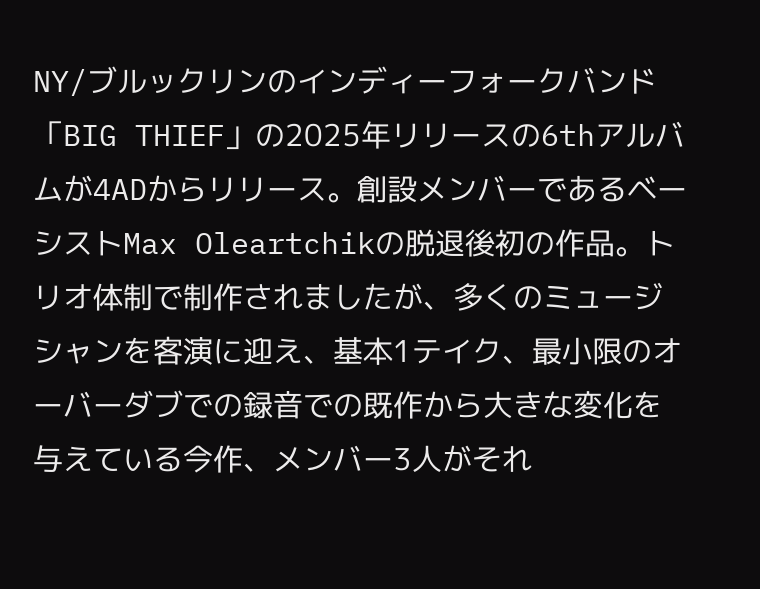NY/ブルックリンのインディーフォークバンド「BIG THIEF」の2025年リリースの6thアルバムが4ADからリリース。創設メンバーであるベーシストMax Oleartchikの脱退後初の作品。トリオ体制で制作されましたが、多くのミュージシャンを客演に迎え、基本1テイク、最小限のオーバーダブでの録音での既作から大きな変化を与えている今作、メンバー3人がそれ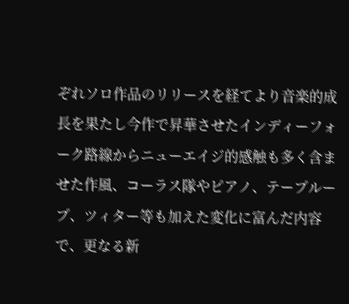ぞれソロ作品のリリースを経てより音楽的成長を果たし今作で昇華させたインディーフォーク路線からニューエイジ的感触も多く含ませた作風、コーラス隊やピアノ、テープループ、ツィター等も加えた変化に富んだ内容で、更なる新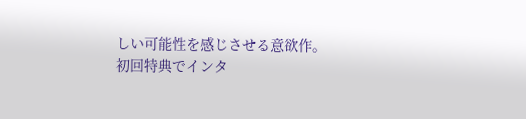しい可能性を感じさせる意欲作。初回特典でインタ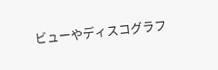ビューやディスコグラフ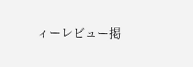ィーレビュー掲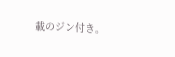載のジン付き。